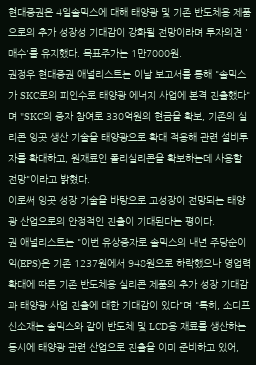현대증권은 4일솔믹스에 대해 태양광 및 기존 반도체용 제품으로의 추가 성장성 기대감이 강화될 전망이라며 투자의견 '매수'를 유지했다. 목표주가는 1만7000원.
권정우 현대증권 애널리스트는 이날 보고서를 통해 "솔믹스가 SKC로의 피인수로 태양광 에너지 사업에 본격 진출했다"며 "SKC의 증자 참여로 330억원의 현금을 확보, 기존의 실리콘 잉곳 생산 기술을 태양광으로 확대 적용해 관련 설비투자를 확대하고, 원재료인 폴리실리콘을 확보하는데 사용할 전망"이라고 밝혔다.
이로써 잉곳 성장 기술을 바탕으로 고성장이 전망되는 태양광 산업으로의 안정적인 진출이 기대된다는 평이다.
권 애널리스트는 "이번 유상증자로 솔믹스의 내년 주당순이익(EPS)은 기존 1237원에서 948원으로 하락했으나 영업력 확대에 따른 기존 반도체용 실리콘 제품의 추가 성장 기대감과 태양광 사업 진출에 대한 기대감이 있다"며 "특히, 소디프신소재는 솔믹스와 같이 반도체 및 LCD용 재료를 생산하는 동시에 태양광 관련 산업으로 진출을 이미 준비하고 있어,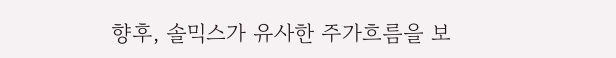향후, 솔믹스가 유사한 주가흐름을 보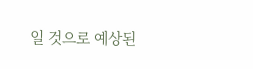일 것으로 예상된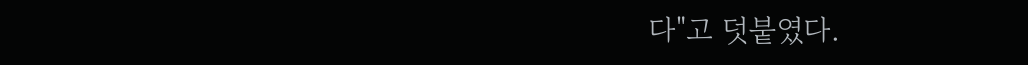다"고 덧붙였다.